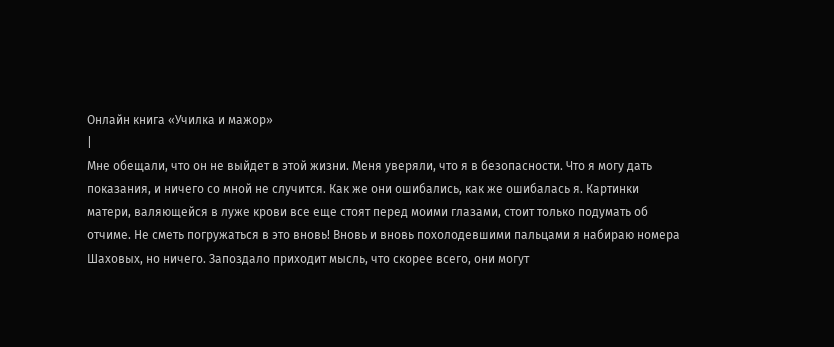Онлайн книга «Училка и мажор»
|
Мне обещали, что он не выйдет в этой жизни. Меня уверяли, что я в безопасности. Что я могу дать показания, и ничего со мной не случится. Как же они ошибались, как же ошибалась я. Картинки матери, валяющейся в луже крови все еще стоят перед моими глазами, стоит только подумать об отчиме. Не сметь погружаться в это вновь! Вновь и вновь похолодевшими пальцами я набираю номера Шаховых, но ничего. Запоздало приходит мысль, что скорее всего, они могут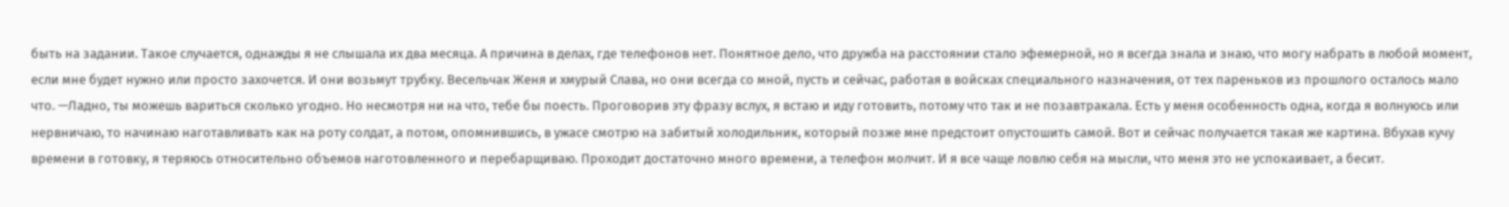быть на задании. Такое случается, однажды я не слышала их два месяца. А причина в делах, где телефонов нет. Понятное дело, что дружба на расстоянии стало эфемерной, но я всегда знала и знаю, что могу набрать в любой момент, если мне будет нужно или просто захочется. И они возьмут трубку. Весельчак Женя и хмурый Слава, но они всегда со мной, пусть и сейчас, работая в войсках специального назначения, от тех пареньков из прошлого осталось мало что. —Ладно, ты можешь вариться сколько угодно. Но несмотря ни на что, тебе бы поесть. Проговорив эту фразу вслух, я встаю и иду готовить, потому что так и не позавтракала. Есть у меня особенность одна, когда я волнуюсь или нервничаю, то начинаю наготавливать как на роту солдат, а потом, опомнившись, в ужасе смотрю на забитый холодильник, который позже мне предстоит опустошить самой. Вот и сейчас получается такая же картина. Вбухав кучу времени в готовку, я теряюсь относительно объемов наготовленного и перебарщиваю. Проходит достаточно много времени, а телефон молчит. И я все чаще ловлю себя на мысли, что меня это не успокаивает, а бесит.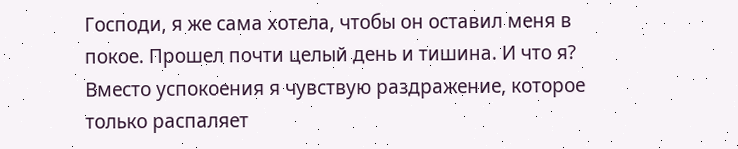Господи, я же сама хотела, чтобы он оставил меня в покое. Прошел почти целый день и тишина. И что я? Вместо успокоения я чувствую раздражение, которое только распаляет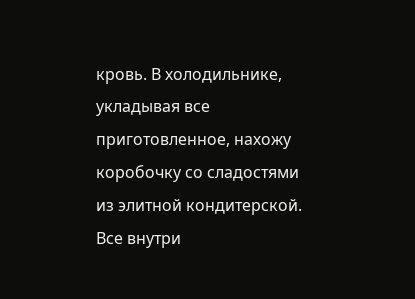кровь. В холодильнике, укладывая все приготовленное, нахожу коробочку со сладостями из элитной кондитерской. Все внутри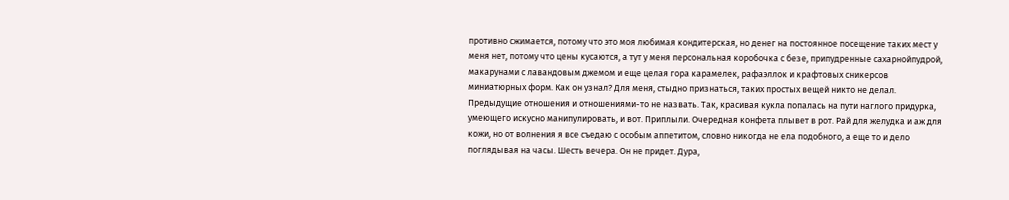противно сжимается, потому что это моя любимая кондитерская, но денег на постоянное посещение таких мест у меня нет, потому что цены кусаются, а тут у меня персональная коробочка с безе, припудренные сахарнойпудрой, макарунами с лавандовым джемом и еще целая гора карамелек, рафаэллок и крафтовых сникерсов миниатюрных форм. Как он узнал? Для меня, стыдно признаться, таких простых вещей никто не делал. Предыдущие отношения и отношениями-то не назвать. Так, красивая кукла попалась на пути наглого придурка, умеющего искусно манипулировать, и вот. Приплыли. Очередная конфета плывет в рот. Рай для желудка и аж для кожи, но от волнения я все съедаю с особым аппетитом, словно никогда не ела подобного, а еще то и дело поглядывая на часы. Шесть вечера. Он не придет. Дура,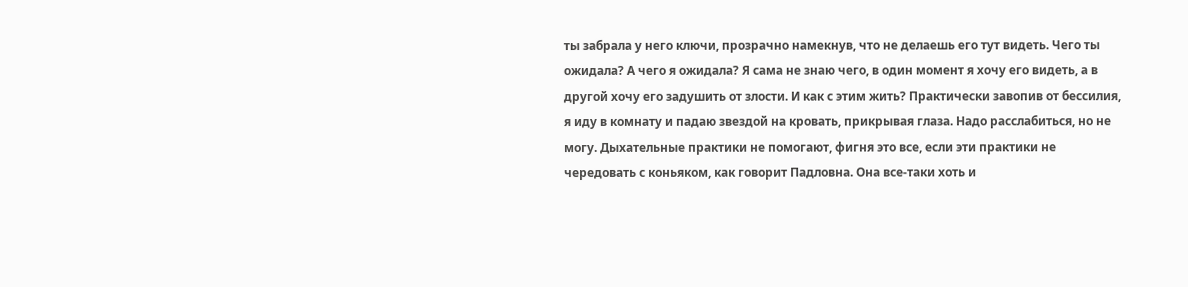ты забрала у него ключи, прозрачно намекнув, что не делаешь его тут видеть. Чего ты ожидала? А чего я ожидала? Я сама не знаю чего, в один момент я хочу его видеть, а в другой хочу его задушить от злости. И как с этим жить? Практически завопив от бессилия, я иду в комнату и падаю звездой на кровать, прикрывая глаза. Надо расслабиться, но не могу. Дыхательные практики не помогают, фигня это все, если эти практики не чередовать с коньяком, как говорит Падловна. Она все-таки хоть и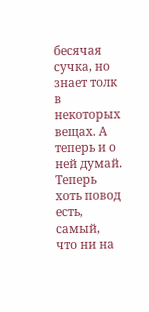бесячая сучка, но знает толк в некоторых вещах. А теперь и о ней думай. Теперь хоть повод есть, самый, что ни на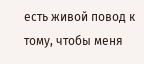есть живой повод к тому, чтобы меня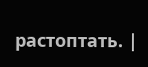растоптать. |